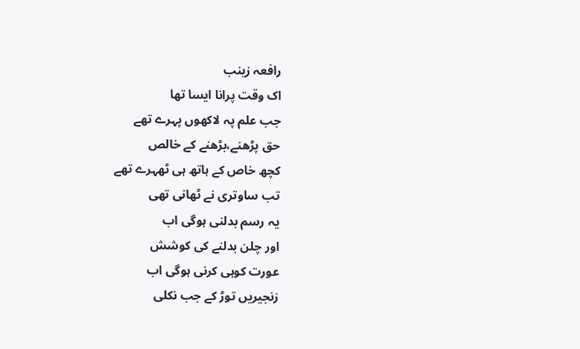رافعہ زینب
اک وقت پرانا ایسا تھا
جب علم پہ لاکھوں پہرے تھے
حق پڑھنے،بڑھنے کے خالص
کچھ خاص کے ہاتھ ہی ٹھہرے تھے
تب ساوتری نے ٹھانی تھی
یہ رسم بدلنی ہوگی اب
اور چلن بدلنے کی کوشش
عورت کوہی کرنی ہوگی اب
زنجیریں توڑ کے جب نکلی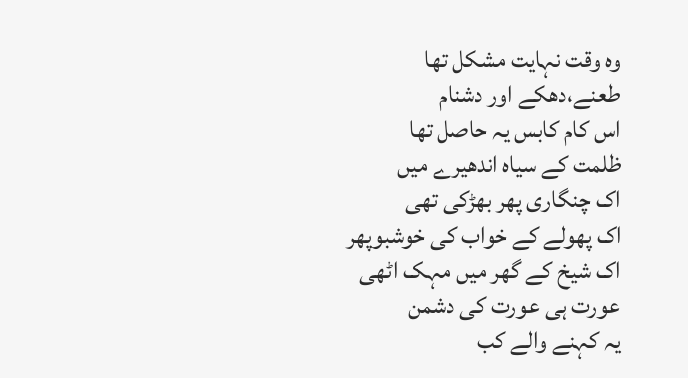وہ وقت نہایت مشکل تھا
طعنے،دھکے اور دشنام
اس کام کابس یہ حاصل تھا
ظلمت کے سیاہ اندھیرے میں
اک چنگاری پھر بھڑکی تھی
اک پھولے کے خواب کی خوشبوپھر
اک شیخ کے گھر میں مہک اٹھی
عورت ہی عورت کی دشمن
یہ کہنے والے کب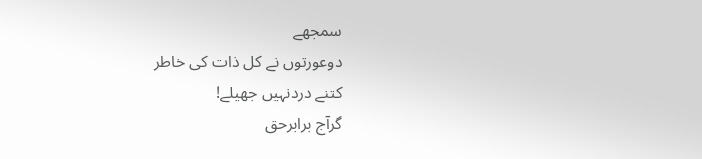سمجھے
دوعورتوں نے کل ذات کی خاطر
کتنے دردنہیں جھیلے!
گرآج برابرحق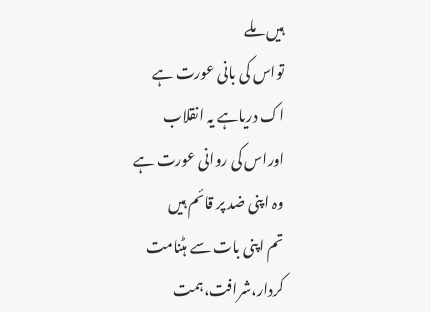ہیں ملے
تواس کی بانی عورت ہے
اک دریاہے یہ انقلاب
اوراس کی روانی عورت ہے
وہ اپنی ضد پر قائم ہیں
تم اپنی بات سے ہٹنامت
کردار،شرافت،ہمت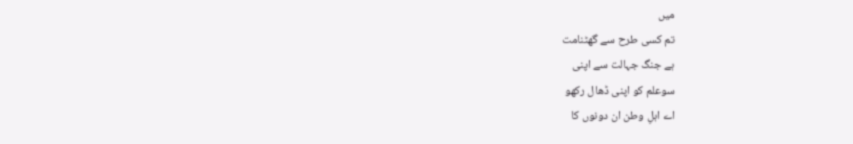میں
تم کسی طرح سے گھٹنامت
ہے جنگ جہالت سے اپنی
سوعلم کو اپنی ڈھال رکھو
اے اہلِ وطن ان دونوں کا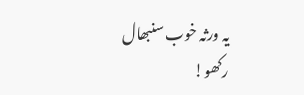یہ ورثہ خوب سنبھال رکھو!